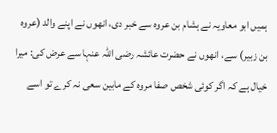ہمیں ابو معاویہ نے ہشام بن عروہ سے خبر دی، انھوں نے اپنے والد (عروہ بن زبیر) سے، انھوں نے حضرت عائشہ رضی اللہ عنہا سے عرض کی: میرا خیال ہے کہ اگر کوئی شخص صفا مروہ کے مابین سعی نہ کرے تو اسے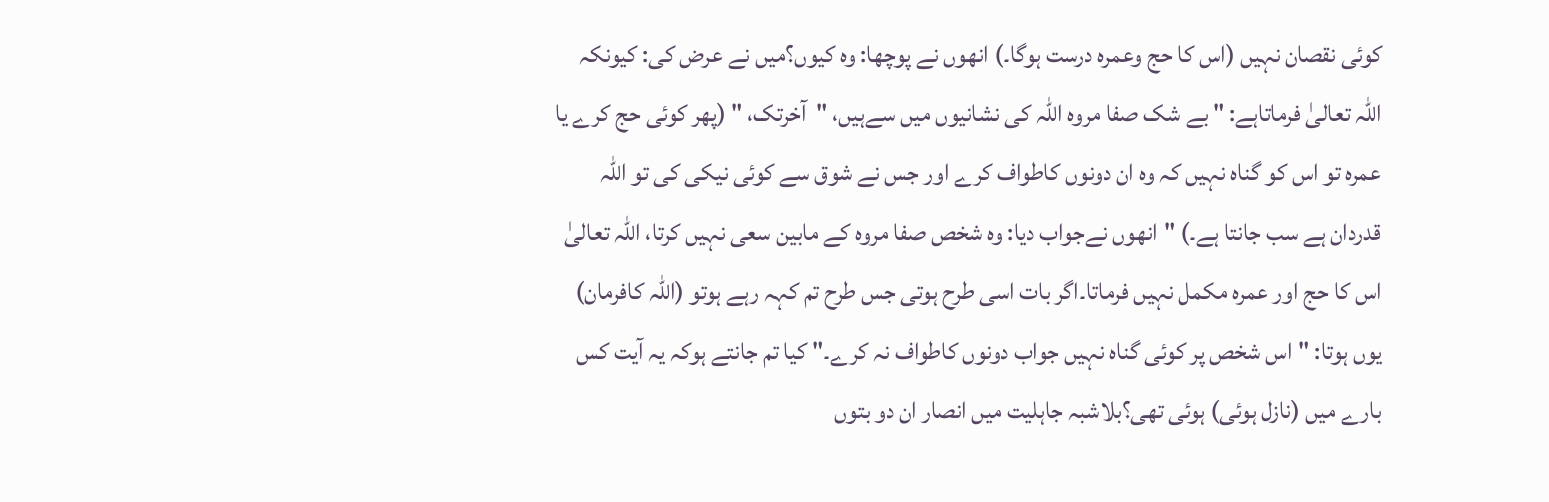کوئی نقصان نہیں (اس کا حج وعمرہ درست ہوگا۔) انھوں نے پوچھا: وہ کیوں؟میں نے عرض کی: کیونکہ اللہ تعالیٰ فرماتاہے: " بے شک صفا مروہ اللہ کی نشانیوں میں سےہیں، "آخرتک، " (پھر کوئی حج کرے یا عمرہ تو اس کو گناہ نہیں کہ وہ ان دونوں کاطواف کرے اور جس نے شوق سے کوئی نیکی کی تو اللہ قدردان ہے سب جانتا ہے۔) "انھوں نےجواب دیا: وہ شخص صفا مروہ کے مابین سعی نہیں کرتا، اللہ تعالیٰ اس کا حج اور عمرہ مکمل نہیں فرماتا۔اگر بات اسی طرح ہوتی جس طرح تم کہہ رہے ہوتو (اللہ کافرمان) یوں ہوتا: "اس شخص پر کوئی گناہ نہیں جواب دونوں کاطواف نہ کرے۔" کیا تم جانتے ہوکہ یہ آیت کس بارے میں (نازل ہوئی) ہوئی تھی؟بلاشبہ جاہلیت میں انصار ان دو بتوں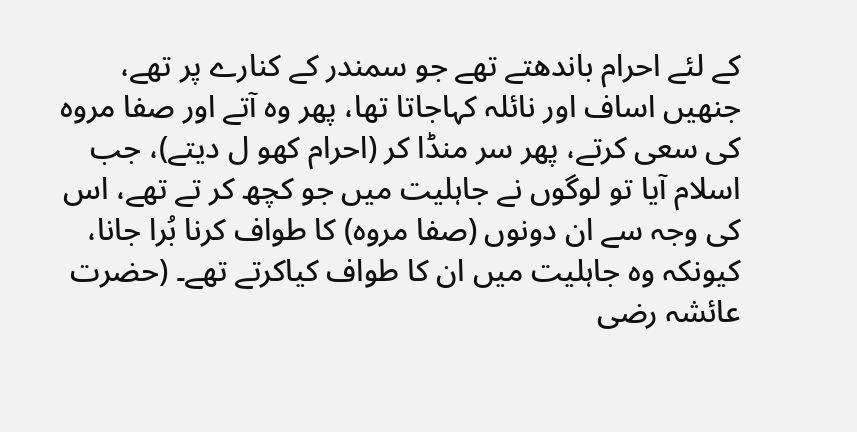کے لئے احرام باندھتے تھے جو سمندر کے کنارے پر تھے، جنھیں اساف اور نائلہ کہاجاتا تھا، پھر وہ آتے اور صفا مروہ کی سعی کرتے، پھر سر منڈا کر (احرام کھو ل دیتے)، جب اسلام آیا تو لوگوں نے جاہلیت میں جو کچھ کر تے تھے، اس کی وجہ سے ان دونوں (صفا مروہ) کا طواف کرنا بُرا جانا، کیونکہ وہ جاہلیت میں ان کا طواف کیاکرتے تھے۔ (حضرت عائشہ رضی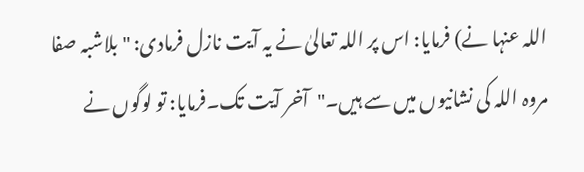اللہ عنہا نے) فرمایا: اس پر اللہ تعالیٰ نے یہ آیت نازل فرمادی: "بلاشبہ صفا مروہ اللہ کی نشانیوں میں سے ہیں۔"آخر آیت تک۔فرمایا: تو لوگوں نے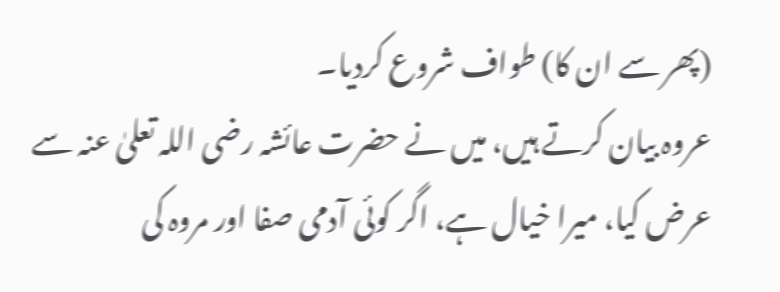(پھر سے ان کا) طواف شروع کردیا۔
عروہ بیان کرتے ہیں، میں نے حضرت عائشہ رضی اللہ تعلیٰ عنہ سے عرض کیا، میرا خیال ہے، اگر کوئی آدمی صفا اور مروہ کی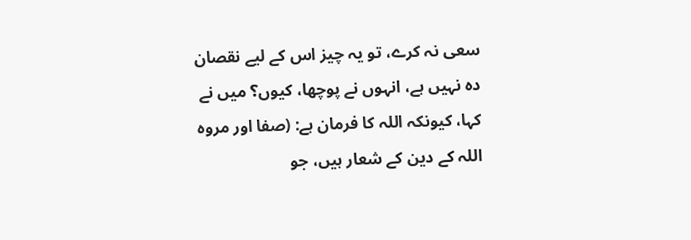سعی نہ کرے، تو یہ چیز اس کے لیے نقصان دہ نہیں ہے، انہوں نے پوچھا، کیوں؟ میں نے کہا، کیونکہ اللہ کا فرمان ہے: (صفا اور مروہ اللہ کے دین کے شعار ہیں، جو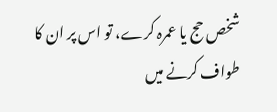شخص حج یا عمرہ کرے، تو اس پر ان کا طواف کرنے میں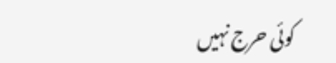کوئی حرج نہیں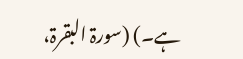ہے۔) (سورۃ البقرۃ،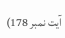آیت نمبر 178)